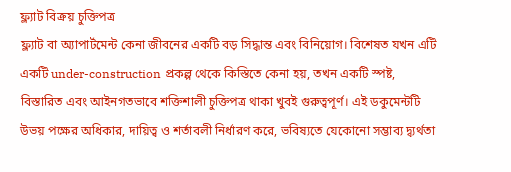ফ্ল্যাট বিক্রয় চুক্তিপত্র
ফ্ল্যাট বা অ্যাপার্টমেন্ট কেনা জীবনের একটি বড় সিদ্ধান্ত এবং বিনিয়োগ। বিশেষত যখন এটি একটি under-construction প্রকল্প থেকে কিস্তিতে কেনা হয়, তখন একটি স্পষ্ট, বিস্তারিত এবং আইনগতভাবে শক্তিশালী চুক্তিপত্র থাকা খুবই গুরুত্বপূর্ণ। এই ডকুমেন্টটি উভয় পক্ষের অধিকার, দায়িত্ব ও শর্তাবলী নির্ধারণ করে, ভবিষ্যতে যেকোনো সম্ভাব্য দ্ব্যর্থতা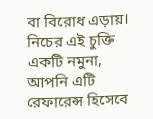বা বিরোধ এড়ায়। নিচের এই চুক্তি একটি নমুনা, আপনি এটি রেফারেন্স হিসেবে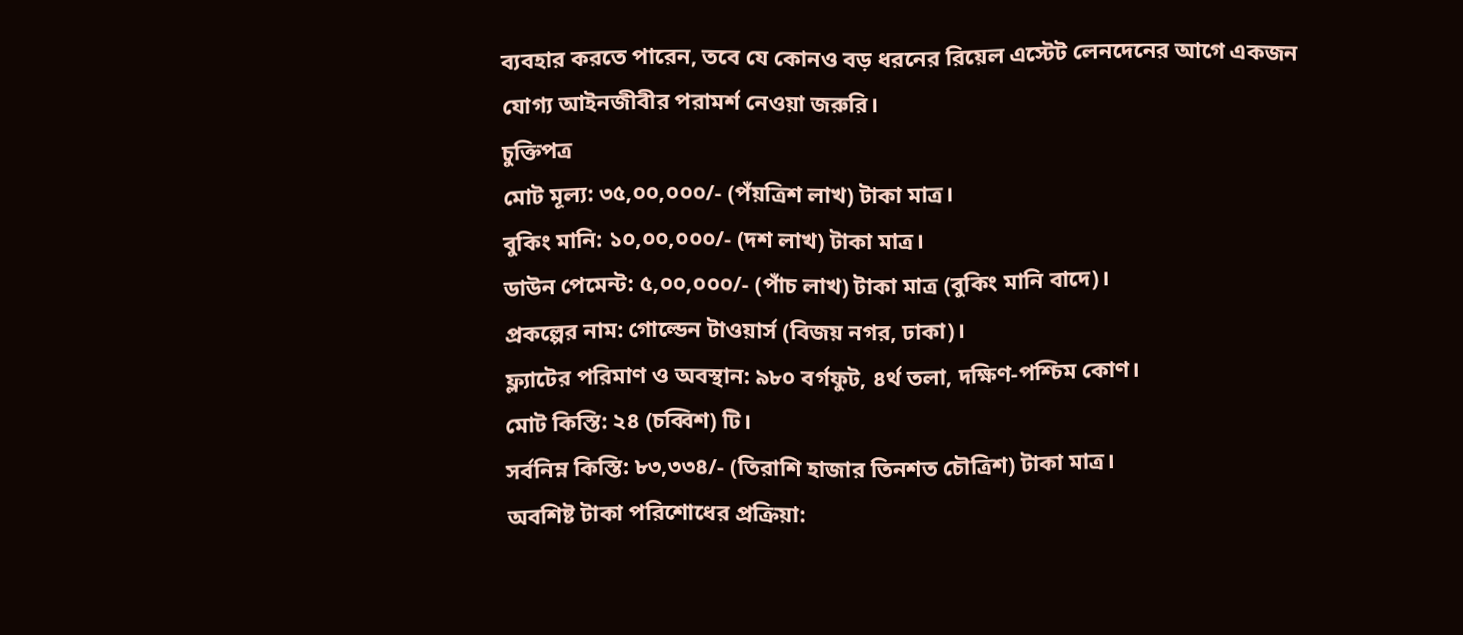ব্যবহার করতে পারেন, তবে যে কোনও বড় ধরনের রিয়েল এস্টেট লেনদেনের আগে একজন যোগ্য আইনজীবীর পরামর্শ নেওয়া জরুরি।
চুক্তিপত্র
মোট মূল্য: ৩৫,০০,০০০/- (পঁয়ত্রিশ লাখ) টাকা মাত্র।
বুকিং মানি: ১০,০০,০০০/- (দশ লাখ) টাকা মাত্র।
ডাউন পেমেন্ট: ৫,০০,০০০/- (পাঁচ লাখ) টাকা মাত্র (বুকিং মানি বাদে)।
প্রকল্পের নাম: গোল্ডেন টাওয়ার্স (বিজয় নগর, ঢাকা)।
ফ্ল্যাটের পরিমাণ ও অবস্থান: ৯৮০ বর্গফুট, ৪র্থ তলা, দক্ষিণ-পশ্চিম কোণ।
মোট কিস্তি: ২৪ (চব্বিশ) টি।
সর্বনিম্ন কিস্তি: ৮৩,৩৩৪/- (তিরাশি হাজার তিনশত চৌত্রিশ) টাকা মাত্র।
অবশিষ্ট টাকা পরিশোধের প্রক্রিয়া: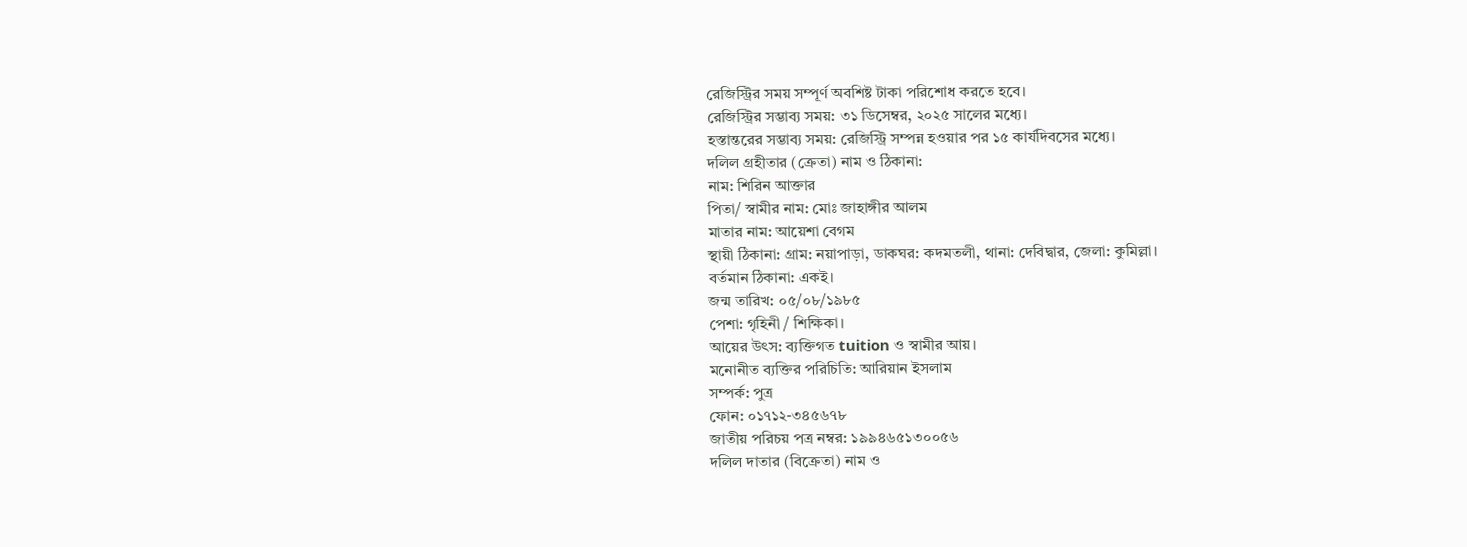রেজিস্ট্রির সময় সম্পূর্ণ অবশিষ্ট টাকা পরিশোধ করতে হবে।
রেজিস্ট্রির সম্ভাব্য সময়: ৩১ ডিসেম্বর, ২০২৫ সালের মধ্যে।
হস্তান্তরের সম্ভাব্য সময়: রেজিস্ট্রি সম্পন্ন হওয়ার পর ১৫ কার্যদিবসের মধ্যে।
দলিল গ্রহীতার (ক্রেতা) নাম ও ঠিকানা:
নাম: শিরিন আক্তার
পিতা/ স্বামীর নাম: মোঃ জাহাঙ্গীর আলম
মাতার নাম: আয়েশা বেগম
স্থায়ী ঠিকানা: গ্রাম: নয়াপাড়া, ডাকঘর: কদমতলী, থানা: দেবিদ্বার, জেলা: কুমিল্লা।
বর্তমান ঠিকানা: একই।
জন্ম তারিখ: ০৫/০৮/১৯৮৫
পেশা: গৃহিনী / শিক্ষিকা।
আয়ের উৎস: ব্যক্তিগত tuition ও স্বামীর আয়।
মনোনীত ব্যক্তির পরিচিতি: আরিয়ান ইসলাম
সম্পর্ক: পুত্র
ফোন: ০১৭১২-৩৪৫৬৭৮
জাতীয় পরিচয় পত্র নম্বর: ১৯৯৪৬৫১৩০০৫৬
দলিল দাতার (বিক্রেতা) নাম ও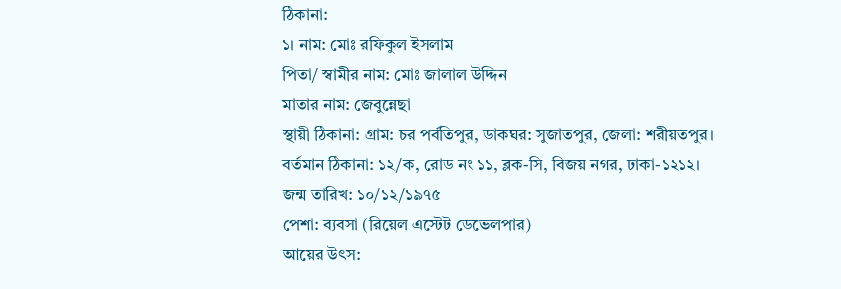ঠিকানা:
১। নাম: মোঃ রফিকুল ইসলাম
পিতা/ স্বামীর নাম: মোঃ জালাল উদ্দিন
মাতার নাম: জেবুন্নেছা
স্থায়ী ঠিকানা: গ্রাম: চর পর্বতিপুর, ডাকঘর: সুজাতপুর, জেলা: শরীয়তপুর।
বর্তমান ঠিকানা: ১২/ক, রোড নং ১১, ব্লক-সি, বিজয় নগর, ঢাকা-১২১২।
জন্ম তারিখ: ১০/১২/১৯৭৫
পেশা: ব্যবসা (রিয়েল এস্টেট ডেভেলপার)
আয়ের উৎস: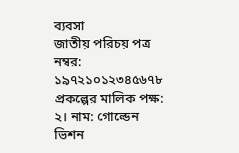ব্যবসা
জাতীয় পরিচয় পত্র নম্বর: ১৯৭২১০১২৩৪৫৬৭৮
প্রকল্পের মালিক পক্ষ:
২। নাম: গোল্ডেন ভিশন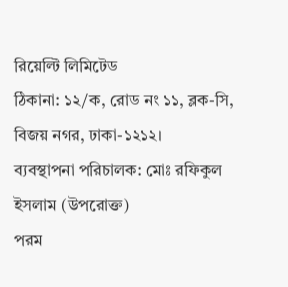রিয়েল্টি লিমিটেড
ঠিকানা: ১২/ক, রোড নং ১১, ব্লক-সি, বিজয় নগর, ঢাকা-১২১২।
ব্যবস্থাপনা পরিচালক: মোঃ রফিকুল ইসলাম (উপরোক্ত)
পরম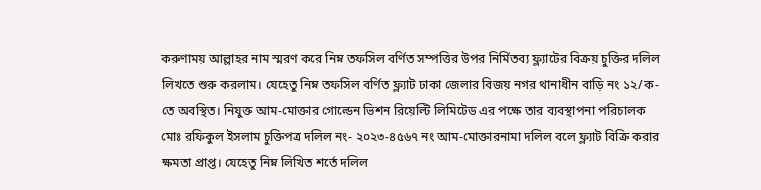করুণাময় আল্লাহর নাম স্মরণ করে নিম্ন তফসিল বর্ণিত সম্পত্তির উপর নির্মিতব্য ফ্ল্যাটের বিক্রয় চুক্তির দলিল লিখতে শুরু করলাম। যেহেতু নিম্ন তফসিল বর্ণিত ফ্ল্যাট ঢাকা জেলার বিজয় নগর থানাধীন বাড়ি নং ১২/ক-তে অবস্থিত। নিযুক্ত আম-মোক্তার গোল্ডেন ভিশন রিয়েল্টি লিমিটেড এর পক্ষে তার ব্যবস্থাপনা পরিচালক মোঃ রফিকুল ইসলাম চুক্তিপত্র দলিল নং- ২০২৩-৪৫৬৭ নং আম-মোক্তারনামা দলিল বলে ফ্ল্যাট বিক্রি করার ক্ষমতা প্রাপ্ত। যেহেতু নিম্ন লিখিত শর্তে দলিল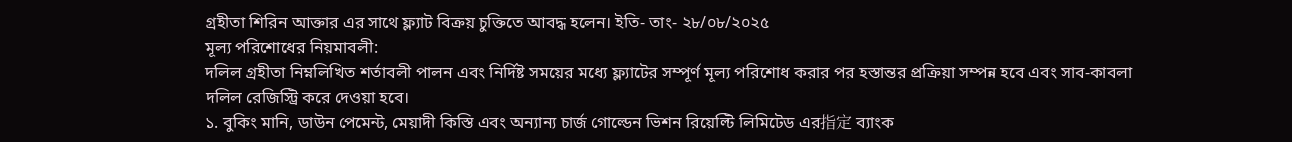গ্রহীতা শিরিন আক্তার এর সাথে ফ্ল্যাট বিক্রয় চুক্তিতে আবদ্ধ হলেন। ইতি- তাং- ২৮/০৮/২০২৫
মূল্য পরিশোধের নিয়মাবলী:
দলিল গ্রহীতা নিম্নলিখিত শর্তাবলী পালন এবং নির্দিষ্ট সময়ের মধ্যে ফ্ল্যাটের সম্পূর্ণ মূল্য পরিশোধ করার পর হস্তান্তর প্রক্রিয়া সম্পন্ন হবে এবং সাব-কাবলা দলিল রেজিস্ট্রি করে দেওয়া হবে।
১. বুকিং মানি, ডাউন পেমেন্ট, মেয়াদী কিস্তি এবং অন্যান্য চার্জ গোল্ডেন ভিশন রিয়েল্টি লিমিটেড এর指定 ব্যাংক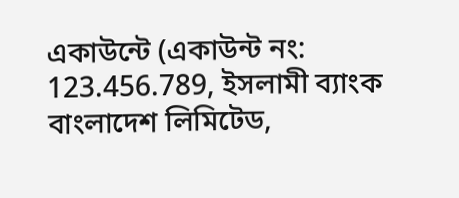একাউন্টে (একাউন্ট নং: 123.456.789, ইসলামী ব্যাংক বাংলাদেশ লিমিটেড,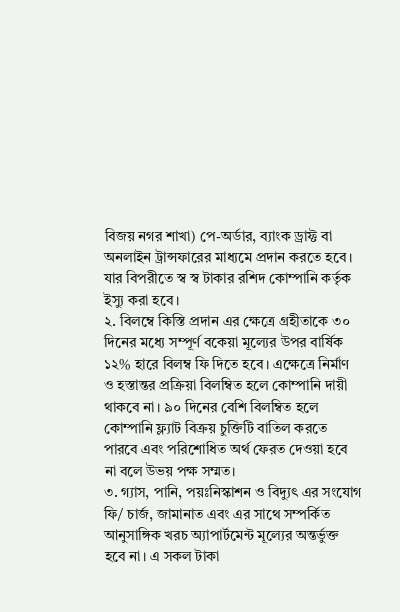বিজয় নগর শাখা) পে-অর্ডার, ব্যাংক ড্রাফ্ট বা অনলাইন ট্রান্সফারের মাধ্যমে প্রদান করতে হবে। যার বিপরীতে স্ব স্ব টাকার রশিদ কোম্পানি কর্তৃক ইস্যু করা হবে।
২. বিলম্বে কিস্তি প্রদান এর ক্ষেত্রে গ্রহীতাকে ৩০ দিনের মধ্যে সম্পূর্ণ বকেয়া মূল্যের উপর বার্ষিক ১২% হারে বিলম্ব ফি দিতে হবে। এক্ষেত্রে নির্মাণ ও হস্তান্তর প্রক্রিয়া বিলম্বিত হলে কোম্পানি দায়ী থাকবে না। ৯০ দিনের বেশি বিলম্বিত হলে কোম্পানি ফ্ল্যাট বিক্রয় চুক্তিটি বাতিল করতে পারবে এবং পরিশোধিত অর্থ ফেরত দেওয়া হবে না বলে উভয় পক্ষ সম্মত।
৩. গ্যাস, পানি, পয়ঃনিস্কাশন ও বিদ্যুৎ এর সংযোগ ফি/ চার্জ, জামানাত এবং এর সাথে সম্পর্কিত আনুসাঙ্গিক খরচ অ্যাপার্টমেন্ট মূল্যের অন্তর্ভুক্ত হবে না। এ সকল টাকা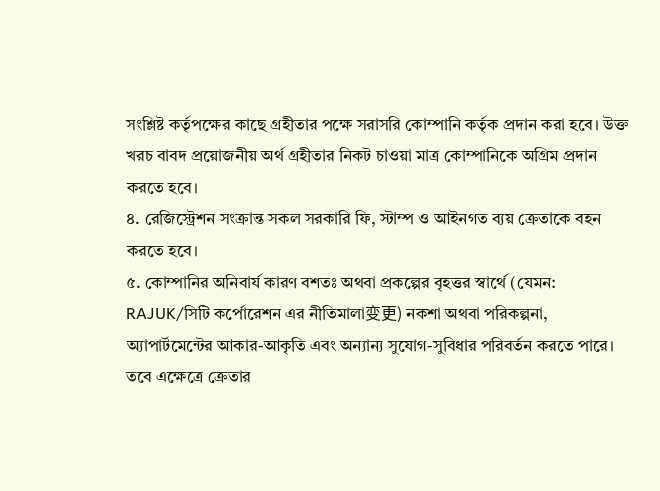সংশ্লিষ্ট কর্তৃপক্ষের কাছে গ্রহীতার পক্ষে সরাসরি কোম্পানি কর্তৃক প্রদান করা হবে। উক্ত খরচ বাবদ প্রয়োজনীয় অর্থ গ্রহীতার নিকট চাওয়া মাত্র কোম্পানিকে অগ্রিম প্রদান করতে হবে।
৪. রেজিস্ট্রেশন সংক্রান্ত সকল সরকারি ফি, স্টাম্প ও আইনগত ব্যয় ক্রেতাকে বহন করতে হবে।
৫. কোম্পানির অনিবার্য কারণ বশতঃ অথবা প্রকল্পের বৃহত্তর স্বার্থে (যেমন: RAJUK/সিটি কর্পোরেশন এর নীতিমালা变更) নকশা অথবা পরিকল্পনা, অ্যাপার্টমেন্টের আকার-আকৃতি এবং অন্যান্য সুযোগ-সুবিধার পরিবর্তন করতে পারে। তবে এক্ষেত্রে ক্রেতার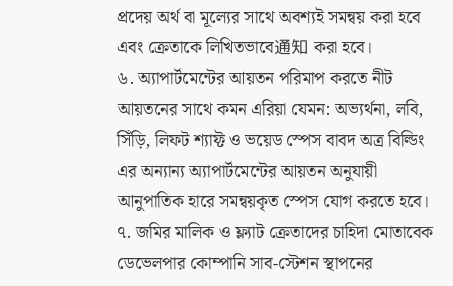প্রদেয় অর্থ বা মূল্যের সাথে অবশ্যই সমন্বয় করা হবে এবং ক্রেতাকে লিখিতভাবে通知 করা হবে।
৬. অ্যাপার্টমেন্টের আয়তন পরিমাপ করতে নীট আয়তনের সাথে কমন এরিয়া যেমন: অভ্যর্থনা, লবি, সিঁড়ি, লিফট শ্যাফ্ট ও ভয়েড স্পেস বাবদ অত্র বিল্ডিং এর অন্যান্য অ্যাপার্টমেন্টের আয়তন অনুযায়ী আনুপাতিক হারে সমন্বয়কৃত স্পেস যোগ করতে হবে।
৭. জমির মালিক ও ফ্ল্যাট ক্রেতাদের চাহিদা মোতাবেক ডেভেলপার কোম্পানি সাব-স্টেশন স্থাপনের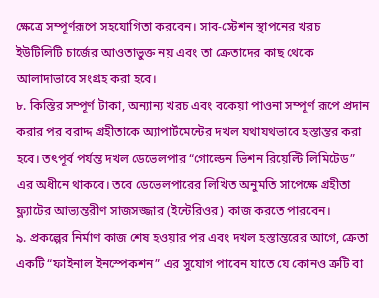ক্ষেত্রে সম্পূর্ণরূপে সহযোগিতা করবেন। সাব-স্টেশন স্থাপনের খরচ ইউটিলিটি চার্জের আওতাভুক্ত নয় এবং তা ক্রেতাদের কাছ থেকে আলাদাভাবে সংগ্রহ করা হবে।
৮. কিস্তির সম্পূর্ণ টাকা, অন্যান্য খরচ এবং বকেয়া পাওনা সম্পূর্ণ রূপে প্রদান করার পর বরাদ্দ গ্রহীতাকে অ্যাপার্টমেন্টের দখল যথাযথভাবে হস্তান্তর করা হবে। তৎপূর্ব পর্যন্ত দখল ডেভেলপার “গোল্ডেন ভিশন রিয়েল্টি লিমিটেড” এর অধীনে থাকবে। তবে ডেভেলপারের লিখিত অনুমতি সাপেক্ষে গ্রহীতা ফ্ল্যাটের আভ্যন্তরীণ সাজসজ্জার (ইন্টেরিওর) কাজ করতে পারবেন।
৯. প্রকল্পের নির্মাণ কাজ শেষ হওয়ার পর এবং দখল হস্তান্তরের আগে, ক্রেতা একটি “ফাইনাল ইনস্পেকশন” এর সুযোগ পাবেন যাতে যে কোনও ত্রুটি বা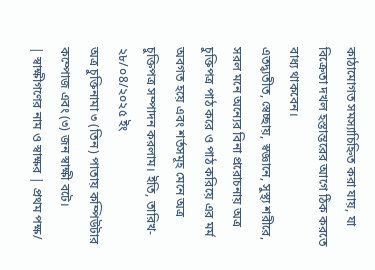কাঠামোগত সমস্যাচিহ্নিত করা যায়, যা বিক্রেতা দখল হস্তান্তরের আগে ঠিক করতে বাধ্য থাকবেন।
এতদ্ব্যতীত, স্বেচ্ছায়, স্বজ্ঞানে, সুস্থ্য শরীরে, সরল মনে অন্যের বিনা প্ররোচনায় অত্র চুক্তিপত্র পাঠ করে ও পাঠ করিয়ে এর মর্ম অবগত হয়ে এবং শর্তসমূহ মেনে অত্র চুক্তিপত্র সম্পাদন করলাম। ইতি, তারিখ- ২৮/০8/২০২৫ ইং
অত্র চুক্তিনামা ৩ (তিন) পাতায় কম্পিউটার কম্পোজ এবং (৩) জন স্বাক্ষী বটে।
| স্বাক্ষীগণের নাম ও স্বাক্ষর | প্রথম পক্ষ/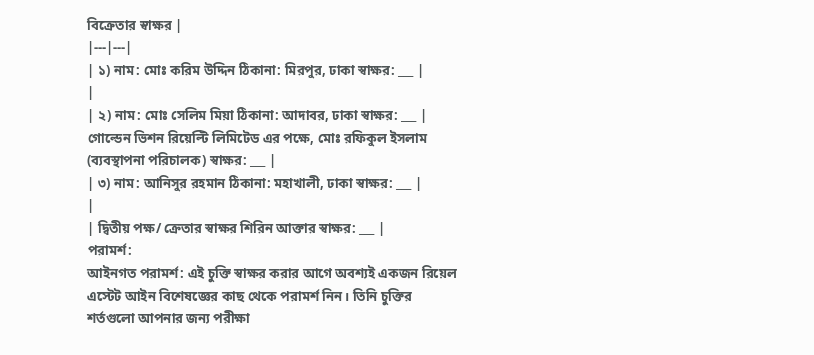বিক্রেতার স্বাক্ষর |
|---|---|
| ১) নাম: মোঃ করিম উদ্দিন ঠিকানা: মিরপুর, ঢাকা স্বাক্ষর: ___ |
|
| ২) নাম: মোঃ সেলিম মিয়া ঠিকানা: আদাবর, ঢাকা স্বাক্ষর: ___ |
গোল্ডেন ভিশন রিয়েল্টি লিমিটেড এর পক্ষে, মোঃ রফিকুল ইসলাম (ব্যবস্থাপনা পরিচালক) স্বাক্ষর: ___ |
| ৩) নাম: আনিসুর রহমান ঠিকানা: মহাখালী, ঢাকা স্বাক্ষর: ___ |
|
| দ্বিতীয় পক্ষ/ ক্রেতার স্বাক্ষর শিরিন আক্তার স্বাক্ষর: ___ |
পরামর্শ:
আইনগত পরামর্শ: এই চুক্তি স্বাক্ষর করার আগে অবশ্যই একজন রিয়েল এস্টেট আইন বিশেষজ্ঞের কাছ থেকে পরামর্শ নিন। তিনি চুক্তির শর্তগুলো আপনার জন্য পরীক্ষা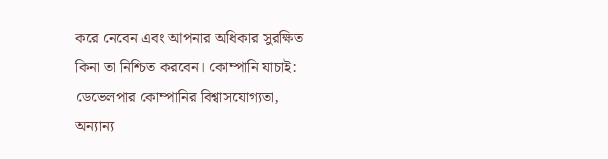করে নেবেন এবং আপনার অধিকার সুরক্ষিত কিনা তা নিশ্চিত করবেন। কোম্পানি যাচাই: ডেভেলপার কোম্পানির বিশ্বাসযোগ্যতা, অন্যান্য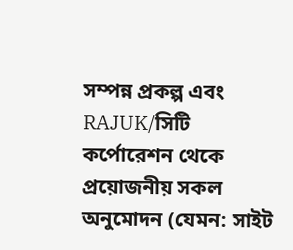সম্পন্ন প্রকল্প এবং RAJUK/সিটি কর্পোরেশন থেকে প্রয়োজনীয় সকল অনুমোদন (যেমন: সাইট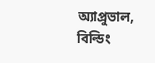অ্যাপ্রুভাল, বিল্ডিং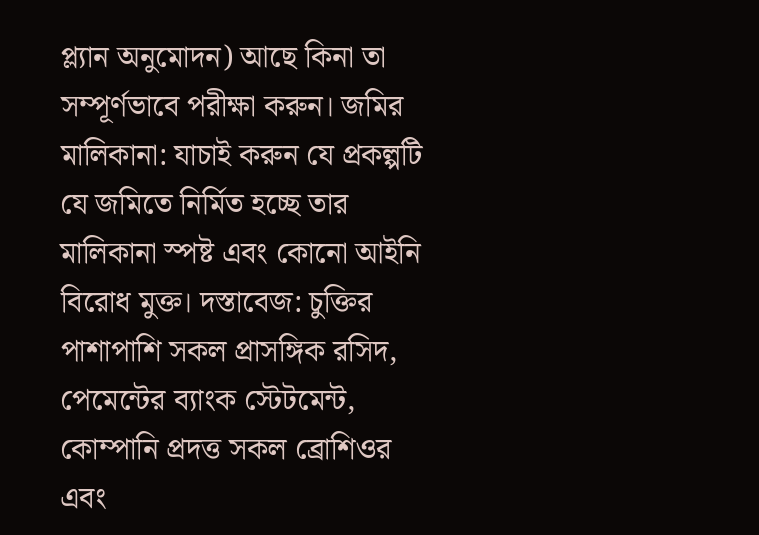প্ল্যান অনুমোদন) আছে কিনা তা সম্পূর্ণভাবে পরীক্ষা করুন। জমির মালিকানা: যাচাই করুন যে প্রকল্পটি যে জমিতে নির্মিত হচ্ছে তার মালিকানা স্পষ্ট এবং কোনো আইনি বিরোধ মুক্ত। দস্তাবেজ: চুক্তির পাশাপাশি সকল প্রাসঙ্গিক রসিদ, পেমেন্টের ব্যাংক স্টেটমেন্ট, কোম্পানি প্রদত্ত সকল ব্রোশিওর এবং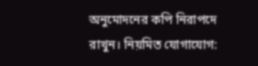অনুমোদনের কপি নিরাপদে রাখুন। নিয়মিত যোগাযোগ: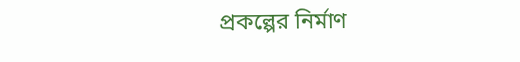প্রকল্পের নির্মাণ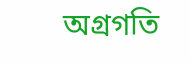অগ্রগতি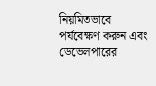নিয়মিতভাবে পর্যবেক্ষণ করুন এবং ডেভেলপারের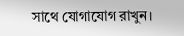সাথে যোগাযোগ রাখুন।